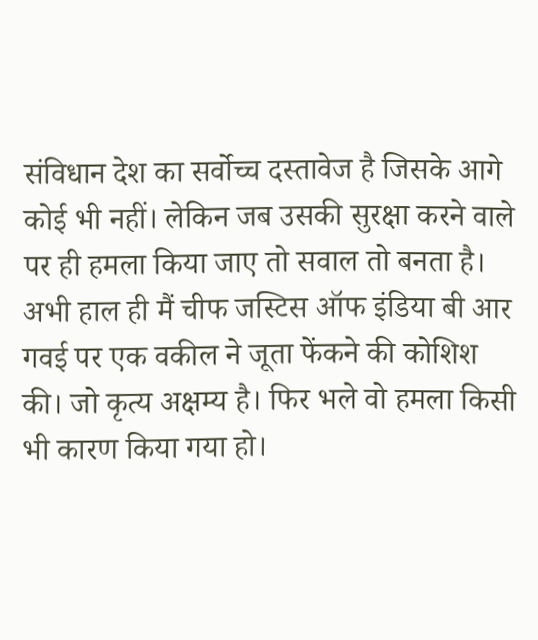संविधान देश का सर्वोच्च दस्तावेज है जिसके आगे कोई भी नहीं। लेकिन जब उसकी सुरक्षा करने वाले पर ही हमला किया जाए तो सवाल तो बनता है। अभी हाल ही मैं चीफ जस्टिस ऑफ इंडिया बी आर गवई पर एक वकील ने जूता फेंकने की कोशिश की। जो कृत्य अक्षम्य है। फिर भले वो हमला किसी भी कारण किया गया हो।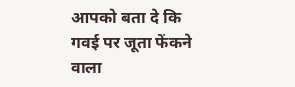आपको बता दे कि गवई पर जूता फेंकने वाला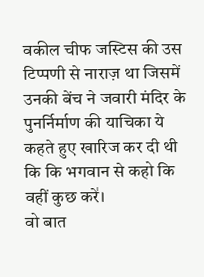वकील चीफ जस्टिस की उस टिप्पणी से नाराज़ था जिसमें उनकी बेंच ने जवारी मंदिर के पुनर्निर्माण की याचिका ये कहते हुए खारिज कर दी थी कि कि भगवान से कहो कि वहीं कुछ करे॑।
वो बात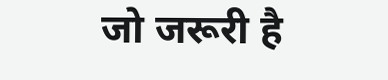जो जरूरी है